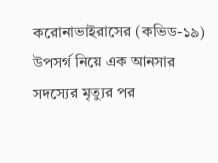করোনাভাইরাসের (কভিড-১৯) উপসর্গ নিয়ে এক আনসার সদস্যের মৃত্যুর পর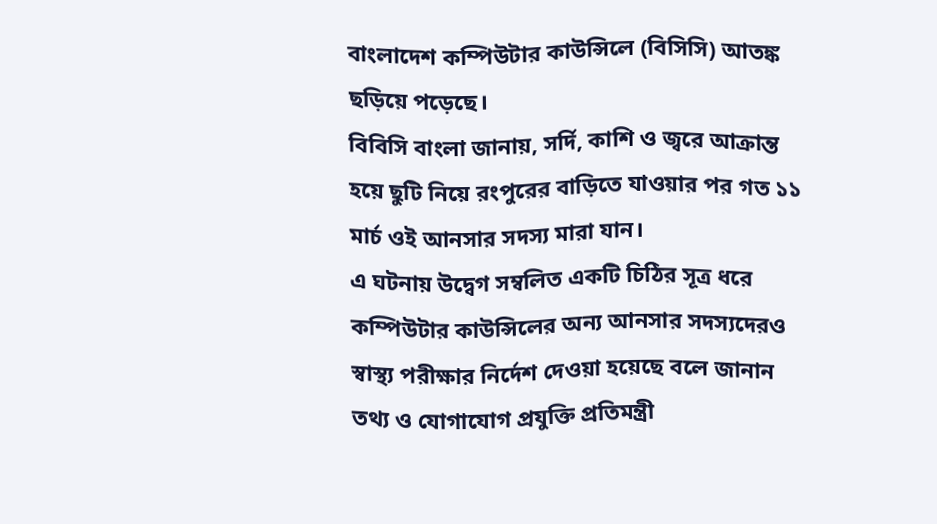বাংলাদেশ কম্পিউটার কাউন্সিলে (বিসিসি) আতঙ্ক ছড়িয়ে পড়েছে।
বিবিসি বাংলা জানায়, সর্দি, কাশি ও জ্বরে আক্রান্ত হয়ে ছুটি নিয়ে রংপুরের বাড়িতে যাওয়ার পর গত ১১ মার্চ ওই আনসার সদস্য মারা যান।
এ ঘটনায় উদ্বেগ সম্বলিত একটি চিঠির সূত্র ধরে কম্পিউটার কাউন্সিলের অন্য আনসার সদস্যদেরও স্বাস্থ্য পরীক্ষার নির্দেশ দেওয়া হয়েছে বলে জানান তথ্য ও যোগাযোগ প্রযুক্তি প্রতিমন্ত্রী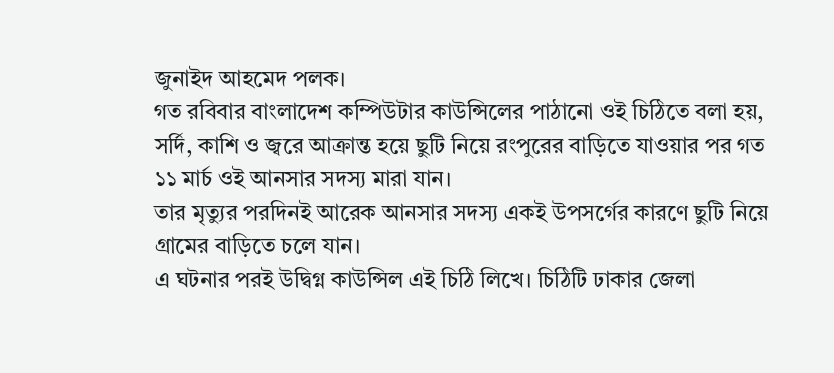জুনাইদ আহমেদ পলক।
গত রবিবার বাংলাদেশ কম্পিউটার কাউন্সিলের পাঠানো ওই চিঠিতে বলা হয়, সর্দি, কাশি ও জ্বরে আক্রান্ত হয়ে ছুটি নিয়ে রংপুরের বাড়িতে যাওয়ার পর গত ১১ মার্চ ওই আনসার সদস্য মারা যান।
তার মৃত্যুর পরদিনই আরেক আনসার সদস্য একই উপসর্গের কারণে ছুটি নিয়ে গ্রামের বাড়িতে চলে যান।
এ ঘটনার পরই উদ্বিগ্ন কাউন্সিল এই চিঠি লিখে। চিঠিটি ঢাকার জেলা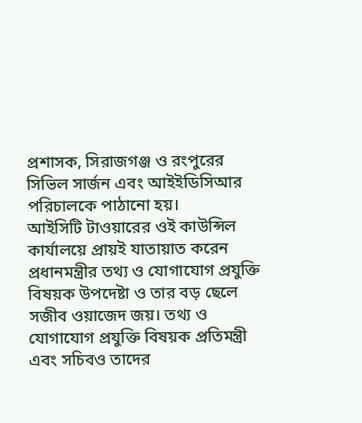প্রশাসক, সিরাজগঞ্জ ও রংপুরের সিভিল সার্জন এবং আইইডিসিআর পরিচালকে পাঠানো হয়।
আইসিটি টাওয়ারের ওই কাউন্সিল কার্যালয়ে প্রায়ই যাতায়াত করেন প্রধানমন্ত্রীর তথ্য ও যোগাযোগ প্রযুক্তি বিষয়ক উপদেষ্টা ও তার বড় ছেলে সজীব ওয়াজেদ জয়। তথ্য ও যোগাযোগ প্রযুক্তি বিষয়ক প্রতিমন্ত্রী এবং সচিবও তাদের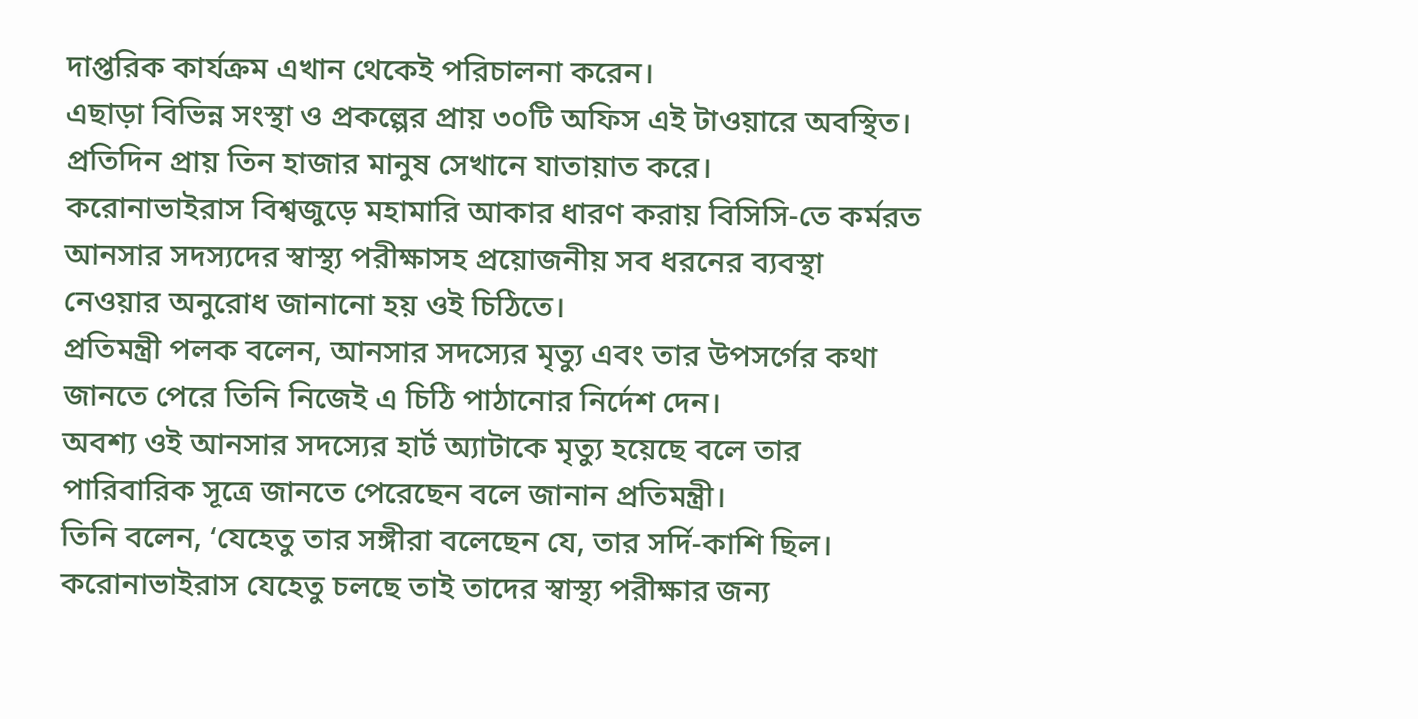দাপ্তরিক কার্যক্রম এখান থেকেই পরিচালনা করেন।
এছাড়া বিভিন্ন সংস্থা ও প্রকল্পের প্রায় ৩০টি অফিস এই টাওয়ারে অবস্থিত। প্রতিদিন প্রায় তিন হাজার মানুষ সেখানে যাতায়াত করে।
করোনাভাইরাস বিশ্বজুড়ে মহামারি আকার ধারণ করায় বিসিসি-তে কর্মরত আনসার সদস্যদের স্বাস্থ্য পরীক্ষাসহ প্রয়োজনীয় সব ধরনের ব্যবস্থা নেওয়ার অনুরোধ জানানো হয় ওই চিঠিতে।
প্রতিমন্ত্রী পলক বলেন, আনসার সদস্যের মৃত্যু এবং তার উপসর্গের কথা জানতে পেরে তিনি নিজেই এ চিঠি পাঠানোর নির্দেশ দেন।
অবশ্য ওই আনসার সদস্যের হার্ট অ্যাটাকে মৃত্যু হয়েছে বলে তার পারিবারিক সূত্রে জানতে পেরেছেন বলে জানান প্রতিমন্ত্রী।
তিনি বলেন, ‘যেহেতু তার সঙ্গীরা বলেছেন যে, তার সর্দি-কাশি ছিল। করোনাভাইরাস যেহেতু চলছে তাই তাদের স্বাস্থ্য পরীক্ষার জন্য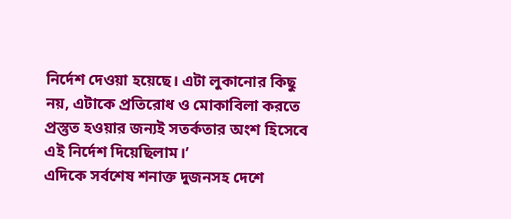নির্দেশ দেওয়া হয়েছে। এটা লুকানোর কিছু নয়, এটাকে প্রতিরোধ ও মোকাবিলা করতে প্রস্তুত হওয়ার জন্যই সতর্কতার অংশ হিসেবে এই নির্দেশ দিয়েছিলাম।’
এদিকে সর্বশেষ শনাক্ত দুজনসহ দেশে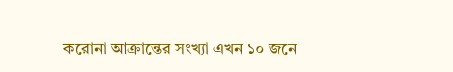করোনা আক্রান্তের সংখ্যা এখন ১০ জনে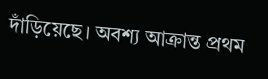দাঁড়িয়েছে। অবশ্য আক্রান্ত প্রথম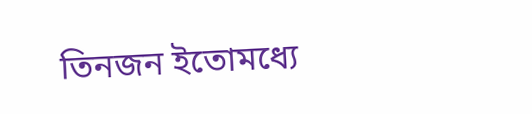তিনজন ইতোমধ্যে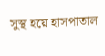সুস্থ হয়ে হাসপাতাল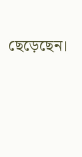ছেড়েছেন।